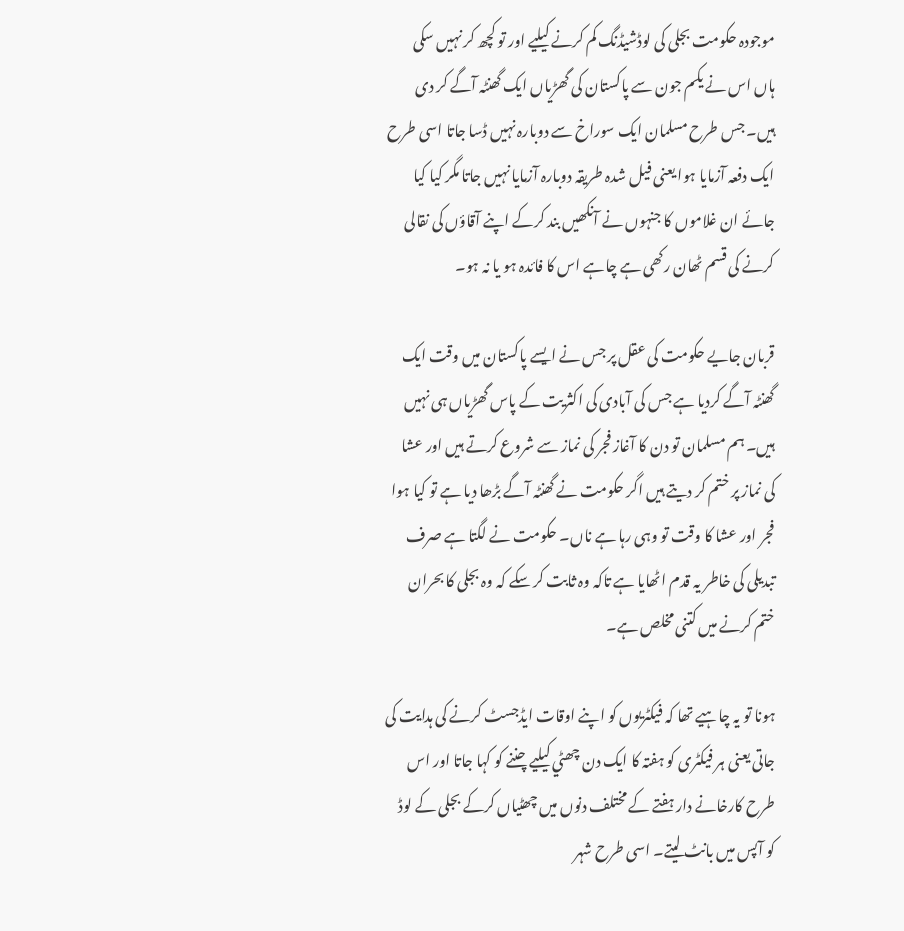موجودہ حکومت بجلی کی لوڈشیڈنگ کم کرنے کیلیے اور تو کچھ کر نہیں سکی ہاں اس نے یکم جون سے پاکستان کی گھڑیاں ایک گھنٹہ آگے کر دی ہیں۔ جس طرح مسلمان ایک سوراخ سے دوبارہ نہیں ڈسا جاتا اسی طرح ایک دفعہ آزمایا ہوا یعنی فیل شدہ طریقہ دوبارہ آزمایا نہیں جاتا مگر کیا کیا جائے ان غلاموں کا جنہوں نے آنکھیں بند کرکے اپنے آقاؤں کی نقالی کرنے کی قسم ٹھان رکھی ہے چاہے اس کا فائدہ ہو یا نہ ہو۔

قربان جایے حکومت کی عقل پر جس نے ایسے پاکستان میں وقت ایک گھنٹہ آگے کردیا ہے جس کی آبادی کی اکثریت کے پاس گھڑیاں ہی نہیں ہیں۔ ہم مسلمان تو دن کا آغاز فجر کی نماز سے شروع کرتے ہیں اور عشا کی نماز پر ختم کر دیتے ہیں اگر حکومت نے گھنٹہ آگے بڑھا دیا ہے تو کیا ہوا فجر اور عشا کا وقت تو وہی رہا ہے ناں۔ حکومت نے لگتا ہے صرف تبدیلی کی خاطر یہ قدم اٹھایا ہے تاکہ وہ ثابت کر سکے کہ وہ بجلی کا بحران ختم کرنے میں کتنی مخلص ہے۔

ہونا تو یہ چاہیے تھا کہ فیکٹریوں کو اپنے اوقات ایڈجسٹ کرنے کی ہدایت کی جاتی یعنی ہر فیکٹری کو ہفتہ کا ایک دن چھٹي کیلیے چننے کو کہا جاتا اور اس طرح کارخانے دار ہفتے کے مختلف دنوں میں چھٹیاں کرکے بجلی کے لوڈ کو آپس میں بانٹ لیتے۔ اسی طرح شہر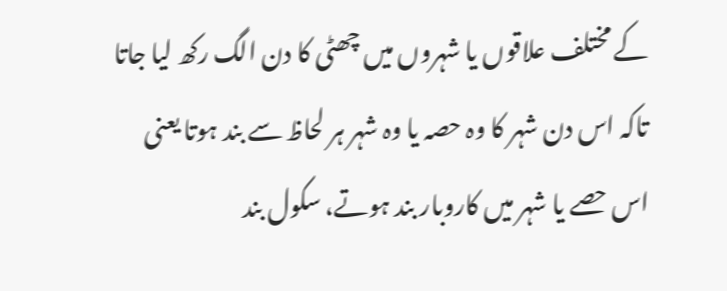کے مختلف علاقوں یا شہروں میں چھٹی کا دن الگ رکھ لیا جاتا تاکہ اس دن شہر کا وہ حصہ یا وہ شہر ہر لحاظ سے بند ہوتا یعنی اس حصے یا شہر میں کاروبار بند ہوتے، سکول بند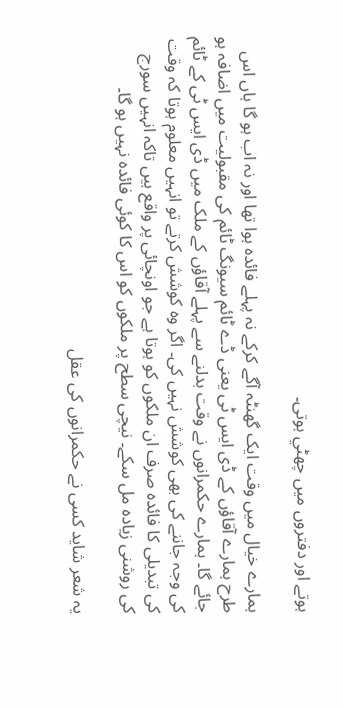ہوتے اور دفتروں میں چھٹي ہوتی۔

ہمارے خیال میں وقت ایک گھنٹہ آگے کرکے نہ پہلے فائدہ ہوا تھا اور نہ اب ہو گا ہاں اس طرح ہمارے آقاؤں کے ڈی ایس ٹی یعنی ڈے ٹائم سیونگ ٹائم کی مقبولیت میں اضافہ ہو جائے گا۔ ہمارے حکمرانوں نے وقت بدلنے سے پہلے آقاؤں کے ملک میں ڈی ایس ٹی کے ٹائم کی وجہ جاننے کی بھی کوشش نہیں کی۔ اگر وہ کوشش کرتے تو انہیں معلوم ہوتا کہ وقت کی تبدیلی کا فائدہ صرف ان ملکوں کو ہوتا ہے جو اونچائی پر واقع ہیں تاکہ انہیں سورج کی روشنی زیادہ مل سکے۔ نیچی سطح پر ملکوں کو اس کا کوئی فائدہ نہیں ہو گا۔

یہ شعر شاید کسی نے حکمرانوں کی عقل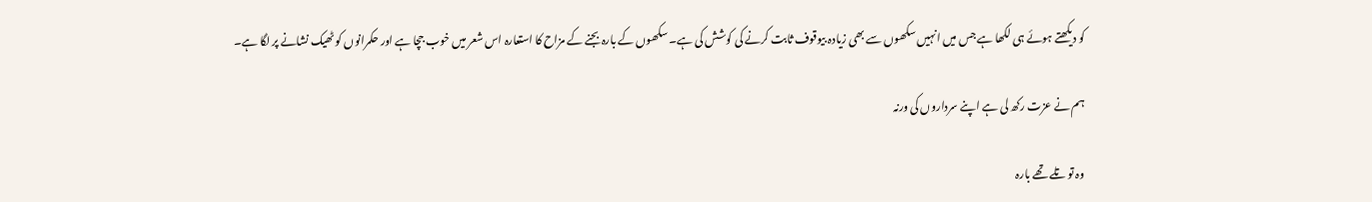کو دیکھتے ہوئے ہی لکھا ہے جس ميں انہیں سکھوں سے بھی زیادہ بیوقوف ثابت کرنے کی کوشش کی ہے۔ سکھوں کے بارہ بجنے کے مزاح کا استعارہ اس شعر میں خوب جچا ہے اور حکمرانوں کو ٹھیک نشانے پر لگا ہے۔

ہم نے عزت رکھ لی ہے اپنے سرداروں کی ورنہ

وہ تو تلے تھے بارہ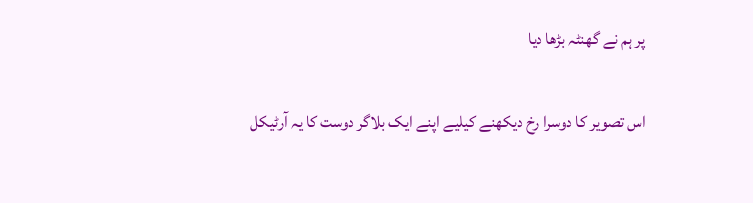پر ہم نے گھنٹہ بڑھا دیا

اس تصویر کا دوسرا رخ دیکھنے کیلیے اپنے ایک بلاگر دوست کا یہ آرٹیکل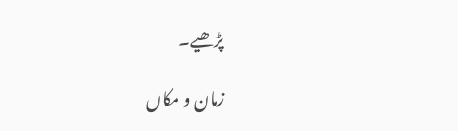پڑھیے۔

زمان و مکاں